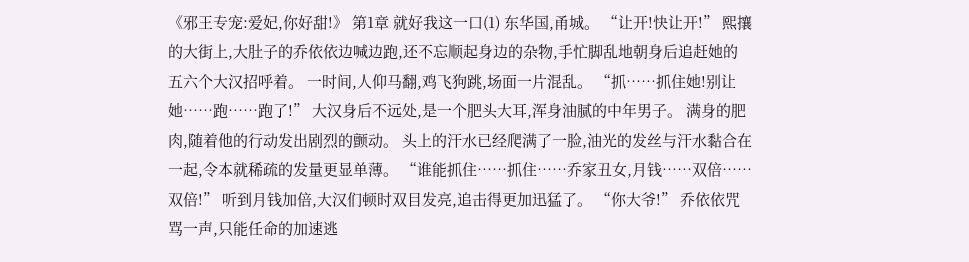《邪王专宠:爱妃,你好甜!》 第1章 就好我这一口(1) 东华国,甬城。 “让开!快让开!” 熙攘的大街上,大肚子的乔依依边喊边跑,还不忘顺起身边的杂物,手忙脚乱地朝身后追赶她的五六个大汉招呼着。 一时间,人仰马翻,鸡飞狗跳,场面一片混乱。 “抓……抓住她!别让她……跑……跑了!” 大汉身后不远处,是一个肥头大耳,浑身油腻的中年男子。 满身的肥肉,随着他的行动发出剧烈的颤动。 头上的汗水已经爬满了一脸,油光的发丝与汗水黏合在一起,令本就稀疏的发量更显单薄。 “谁能抓住……抓住……乔家丑女,月钱……双倍……双倍!” 听到月钱加倍,大汉们顿时双目发亮,追击得更加迅猛了。 “你大爷!” 乔依依咒骂一声,只能任命的加速逃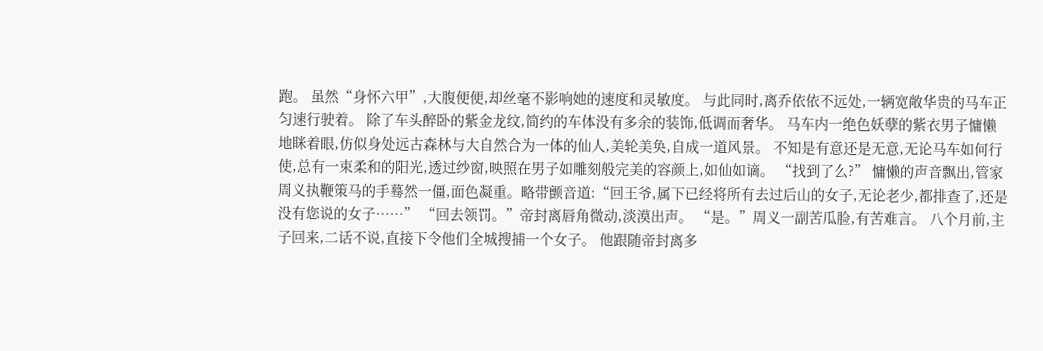跑。 虽然“身怀六甲”,大腹便便,却丝毫不影响她的速度和灵敏度。 与此同时,离乔依依不远处,一辆宽敞华贵的马车正匀速行驶着。 除了车头醉卧的紫金龙纹,简约的车体没有多余的装饰,低调而奢华。 马车内一绝色妖孽的紫衣男子慵懒地眯着眼,仿似身处远古森林与大自然合为一体的仙人,美轮美奂,自成一道风景。 不知是有意还是无意,无论马车如何行使,总有一束柔和的阳光,透过纱窗,映照在男子如雕刻般完美的容颜上,如仙如谪。 “找到了么?” 慵懒的声音飘出,管家周义执鞭策马的手蓦然一僵,面色凝重。略带颤音道:“回王爷,属下已经将所有去过后山的女子,无论老少,都排查了,还是没有您说的女子……” “回去领罚。”帝封离唇角微动,淡漠出声。 “是。”周义一副苦瓜脸,有苦难言。 八个月前,主子回来,二话不说,直接下令他们全城搜捕一个女子。 他跟随帝封离多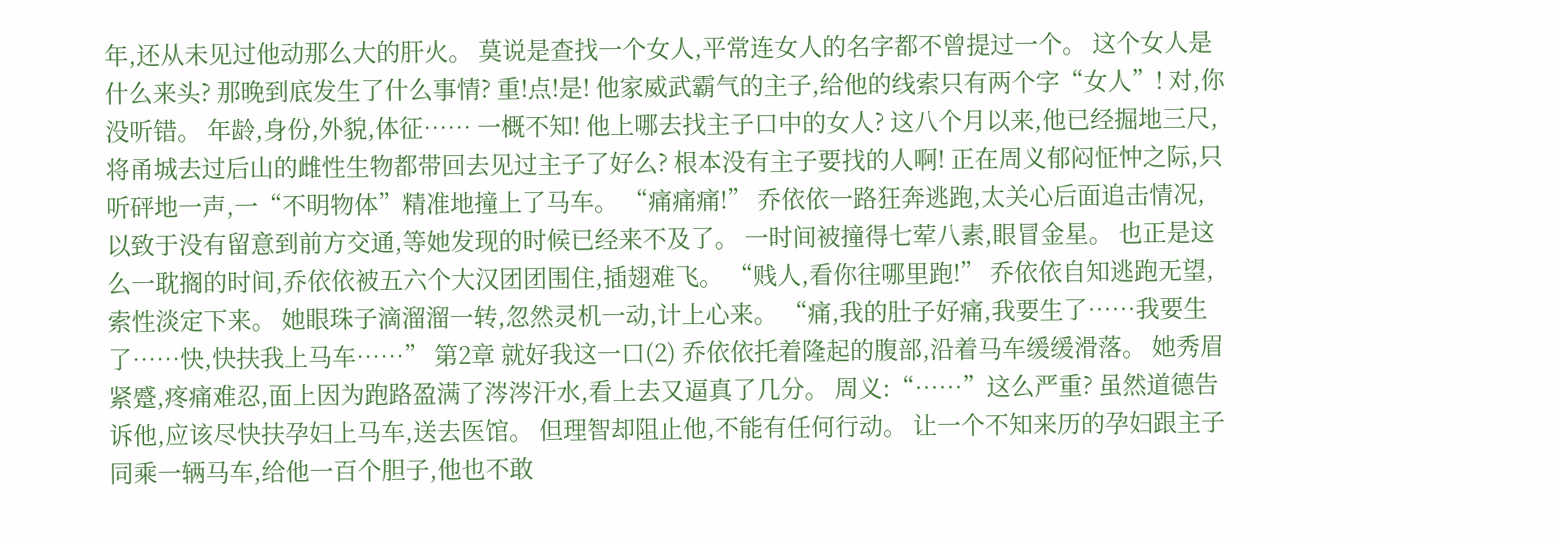年,还从未见过他动那么大的肝火。 莫说是查找一个女人,平常连女人的名字都不曾提过一个。 这个女人是什么来头? 那晚到底发生了什么事情? 重!点!是! 他家威武霸气的主子,给他的线索只有两个字“女人”! 对,你没听错。 年龄,身份,外貌,体征…… 一概不知! 他上哪去找主子口中的女人? 这八个月以来,他已经掘地三尺,将甬城去过后山的雌性生物都带回去见过主子了好么? 根本没有主子要找的人啊! 正在周义郁闷怔忡之际,只听砰地一声,一“不明物体”精准地撞上了马车。 “痛痛痛!” 乔依依一路狂奔逃跑,太关心后面追击情况,以致于没有留意到前方交通,等她发现的时候已经来不及了。 一时间被撞得七荤八素,眼冒金星。 也正是这么一耽搁的时间,乔依依被五六个大汉团团围住,插翅难飞。 “贱人,看你往哪里跑!” 乔依依自知逃跑无望,索性淡定下来。 她眼珠子滴溜溜一转,忽然灵机一动,计上心来。 “痛,我的肚子好痛,我要生了……我要生了……快,快扶我上马车……” 第2章 就好我这一口(2) 乔依依托着隆起的腹部,沿着马车缓缓滑落。 她秀眉紧蹙,疼痛难忍,面上因为跑路盈满了涔涔汗水,看上去又逼真了几分。 周义:“……”这么严重? 虽然道德告诉他,应该尽快扶孕妇上马车,送去医馆。 但理智却阻止他,不能有任何行动。 让一个不知来历的孕妇跟主子同乘一辆马车,给他一百个胆子,他也不敢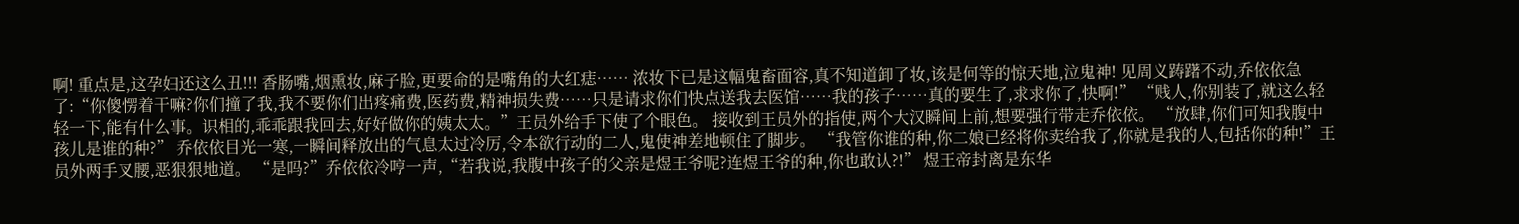啊! 重点是,这孕妇还这么丑!!! 香肠嘴,烟熏妆,麻子脸,更要命的是嘴角的大红痣…… 浓妆下已是这幅鬼畜面容,真不知道卸了妆,该是何等的惊天地,泣鬼神! 见周义踌躇不动,乔依依急了:“你傻愣着干嘛?你们撞了我,我不要你们出疼痛费,医药费,精神损失费……只是请求你们快点送我去医馆……我的孩子……真的要生了,求求你了,快啊!” “贱人,你别装了,就这么轻轻一下,能有什么事。识相的,乖乖跟我回去,好好做你的姨太太。”王员外给手下使了个眼色。 接收到王员外的指使,两个大汉瞬间上前,想要强行带走乔依依。 “放肆,你们可知我腹中孩儿是谁的种?” 乔依依目光一寒,一瞬间释放出的气息太过冷厉,令本欲行动的二人,鬼使神差地顿住了脚步。 “我管你谁的种,你二娘已经将你卖给我了,你就是我的人,包括你的种!”王员外两手叉腰,恶狠狠地道。 “是吗?”乔依依冷哼一声,“若我说,我腹中孩子的父亲是煜王爷呢?连煜王爷的种,你也敢认?!” 煜王帝封离是东华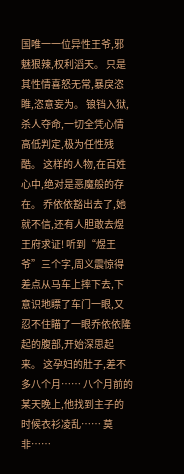国唯一一位异性王爷,邪魅狠辣,权利滔天。 只是其性情喜怒无常,暴戾恣睢,恣意妄为。 锒铛入狱,杀人夺命,一切全凭心情高低判定,极为任性残酷。 这样的人物,在百姓心中,绝对是恶魔般的存在。 乔依依豁出去了,她就不信,还有人胆敢去煜王府求证! 听到“煜王爷”三个字,周义震惊得差点从马车上摔下去,下意识地瞟了车门一眼,又忍不住瞄了一眼乔依依隆起的腹部,开始深思起来。 这孕妇的肚子,差不多八个月…… 八个月前的某天晚上,他找到主子的时候衣衫凌乱…… 莫非……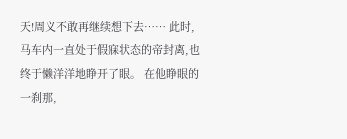天!周义不敢再继续想下去…… 此时,马车内一直处于假寐状态的帝封离,也终于懒洋洋地睁开了眼。 在他睁眼的一刹那,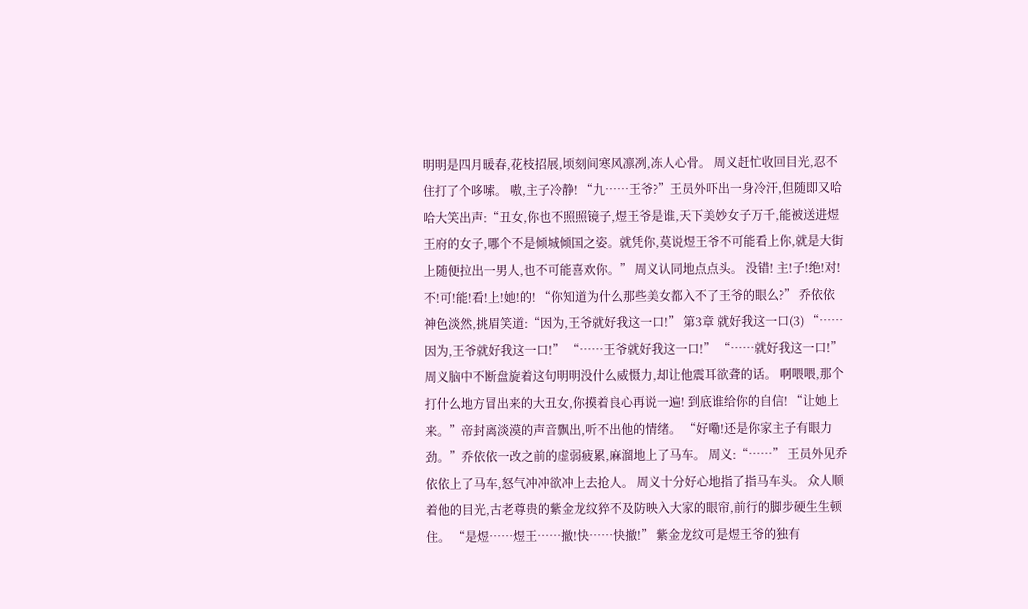明明是四月暖春,花枝招展,顷刻间寒风凛冽,冻人心骨。 周义赶忙收回目光,忍不住打了个哆嗦。 嗷,主子冷静! “九……王爷?”王员外吓出一身冷汗,但随即又哈哈大笑出声:“丑女,你也不照照镜子,煜王爷是谁,天下美妙女子万千,能被送进煜王府的女子,哪个不是倾城倾国之姿。就凭你,莫说煜王爷不可能看上你,就是大街上随便拉出一男人,也不可能喜欢你。” 周义认同地点点头。 没错! 主!子!绝!对!不!可!能!看!上!她!的! “你知道为什么那些美女都入不了王爷的眼么?” 乔依依神色淡然,挑眉笑道:“因为,王爷就好我这一口!” 第3章 就好我这一口(3) “……因为,王爷就好我这一口!” “……王爷就好我这一口!” “……就好我这一口!” 周义脑中不断盘旋着这句明明没什么威慑力,却让他震耳欲聋的话。 啊喂喂,那个打什么地方冒出来的大丑女,你摸着良心再说一遍! 到底谁给你的自信! “让她上来。”帝封离淡漠的声音飘出,听不出他的情绪。 “好嘞!还是你家主子有眼力劲。”乔依依一改之前的虚弱疲累,麻溜地上了马车。 周义:“……” 王员外见乔依依上了马车,怒气冲冲欲冲上去抢人。 周义十分好心地指了指马车头。 众人顺着他的目光,古老尊贵的紫金龙纹猝不及防映入大家的眼帘,前行的脚步硬生生顿住。 “是煜……煜王……撤!快……快撤!” 紫金龙纹可是煜王爷的独有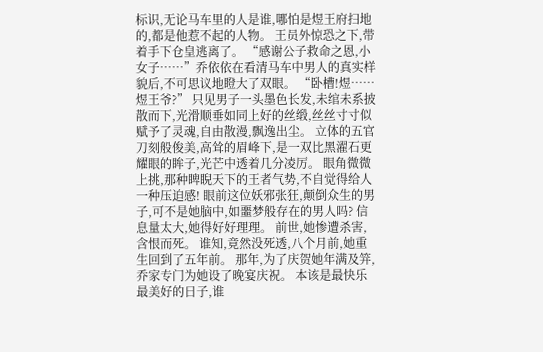标识,无论马车里的人是谁,哪怕是煜王府扫地的,都是他惹不起的人物。 王员外惊恐之下,带着手下仓皇逃离了。 “感谢公子救命之恩,小女子……”乔依依在看清马车中男人的真实样貌后,不可思议地瞪大了双眼。 “卧槽!煜……煜王爷?” 只见男子一头墨色长发,未绾未系披散而下,光滑顺垂如同上好的丝缎,丝丝寸寸似赋予了灵魂,自由散漫,飘逸出尘。 立体的五官刀刻般俊美,高耸的眉峰下,是一双比黑濯石更耀眼的眸子,光芒中透着几分凌厉。 眼角微微上挑,那种睥睨天下的王者气势,不自觉得给人一种压迫感! 眼前这位妖邪张狂,颠倒众生的男子,可不是她脑中,如噩梦般存在的男人吗? 信息量太大,她得好好理理。 前世,她惨遭杀害,含恨而死。 谁知,竟然没死透,八个月前,她重生回到了五年前。 那年,为了庆贺她年满及笄,乔家专门为她设了晚宴庆祝。 本该是最快乐最美好的日子,谁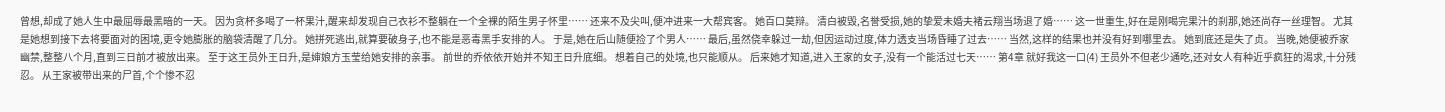曾想,却成了她人生中最屈辱最黑暗的一天。 因为贪杯多喝了一杯果汁,醒来却发现自己衣衫不整躺在一个全裸的陌生男子怀里…… 还来不及尖叫,便冲进来一大帮宾客。 她百口莫辩。 清白被毁,名誉受损,她的挚爱未婚夫褚云翔当场退了婚…… 这一世重生,好在是刚喝完果汁的刹那,她还尚存一丝理智。 尤其是她想到接下去将要面对的困境,更令她膨胀的脑袋清醒了几分。 她拼死逃出,就算要破身子,也不能是恶毒黑手安排的人。 于是,她在后山随便捡了个男人…… 最后,虽然侥幸躲过一劫,但因运动过度,体力透支当场昏睡了过去…… 当然,这样的结果也并没有好到哪里去。 她到底还是失了贞。 当晚,她便被乔家幽禁,整整八个月,直到三日前才被放出来。 至于这王员外王日升,是婶娘方玉莹给她安排的亲事。 前世的乔依依开始并不知王日升底细。 想着自己的处境,也只能顺从。 后来她才知道,进入王家的女子,没有一个能活过七天…… 第4章 就好我这一口(4) 王员外不但老少通吃,还对女人有种近乎疯狂的渴求,十分残忍。 从王家被带出来的尸首,个个惨不忍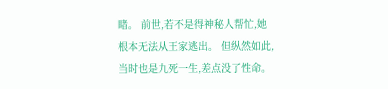睹。 前世,若不是得神秘人帮忙,她根本无法从王家逃出。 但纵然如此,当时也是九死一生,差点没了性命。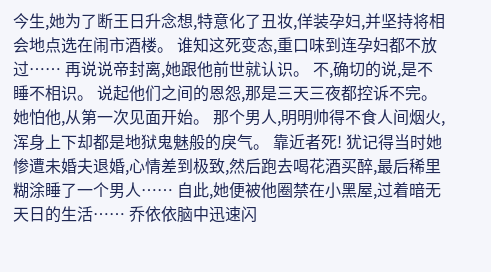今生,她为了断王日升念想,特意化了丑妆,佯装孕妇,并坚持将相会地点选在闹市酒楼。 谁知这死变态,重口味到连孕妇都不放过…… 再说说帝封离,她跟他前世就认识。 不,确切的说,是不睡不相识。 说起他们之间的恩怨,那是三天三夜都控诉不完。 她怕他,从第一次见面开始。 那个男人,明明帅得不食人间烟火,浑身上下却都是地狱鬼魅般的戾气。 靠近者死! 犹记得当时她惨遭未婚夫退婚,心情差到极致,然后跑去喝花酒买醉,最后稀里糊涂睡了一个男人…… 自此,她便被他圈禁在小黑屋,过着暗无天日的生活…… 乔依依脑中迅速闪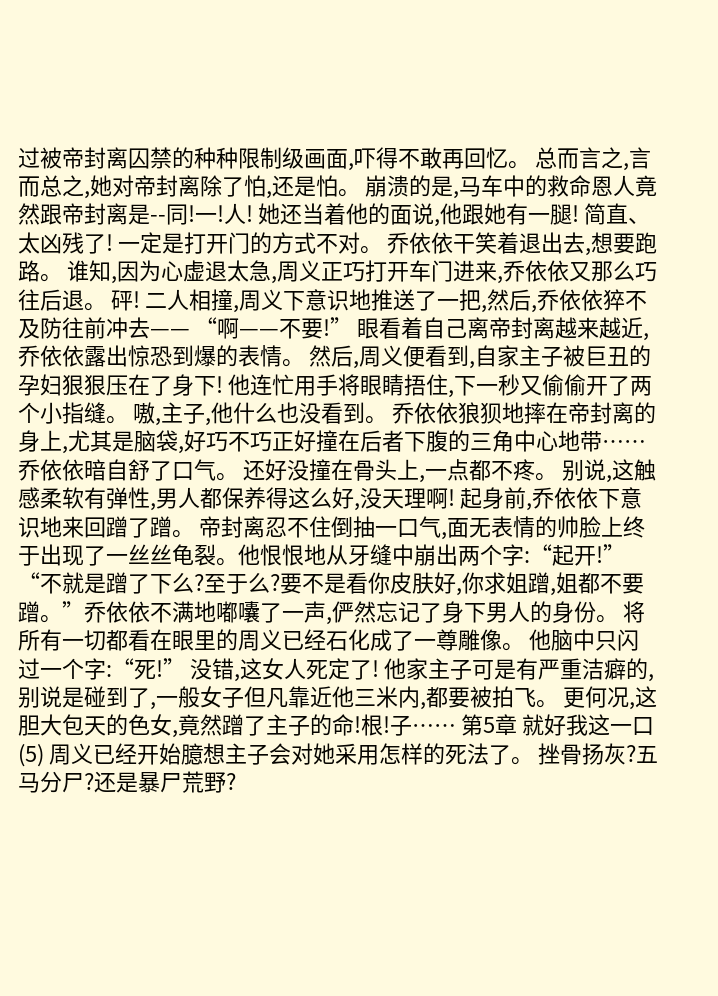过被帝封离囚禁的种种限制级画面,吓得不敢再回忆。 总而言之,言而总之,她对帝封离除了怕,还是怕。 崩溃的是,马车中的救命恩人竟然跟帝封离是--同!一!人! 她还当着他的面说,他跟她有一腿! 简直、太凶残了! 一定是打开门的方式不对。 乔依依干笑着退出去,想要跑路。 谁知,因为心虚退太急,周义正巧打开车门进来,乔依依又那么巧往后退。 砰! 二人相撞,周义下意识地推送了一把,然后,乔依依猝不及防往前冲去—— “啊——不要!” 眼看着自己离帝封离越来越近,乔依依露出惊恐到爆的表情。 然后,周义便看到,自家主子被巨丑的孕妇狠狠压在了身下! 他连忙用手将眼睛捂住,下一秒又偷偷开了两个小指缝。 嗷,主子,他什么也没看到。 乔依依狼狈地摔在帝封离的身上,尤其是脑袋,好巧不巧正好撞在后者下腹的三角中心地带…… 乔依依暗自舒了口气。 还好没撞在骨头上,一点都不疼。 别说,这触感柔软有弹性,男人都保养得这么好,没天理啊! 起身前,乔依依下意识地来回蹭了蹭。 帝封离忍不住倒抽一口气,面无表情的帅脸上终于出现了一丝丝龟裂。他恨恨地从牙缝中崩出两个字:“起开!” “不就是蹭了下么?至于么?要不是看你皮肤好,你求姐蹭,姐都不要蹭。”乔依依不满地嘟囔了一声,俨然忘记了身下男人的身份。 将所有一切都看在眼里的周义已经石化成了一尊雕像。 他脑中只闪过一个字:“死!” 没错,这女人死定了! 他家主子可是有严重洁癖的,别说是碰到了,一般女子但凡靠近他三米内,都要被拍飞。 更何况,这胆大包天的色女,竟然蹭了主子的命!根!子…… 第5章 就好我这一口(5) 周义已经开始臆想主子会对她采用怎样的死法了。 挫骨扬灰?五马分尸?还是暴尸荒野?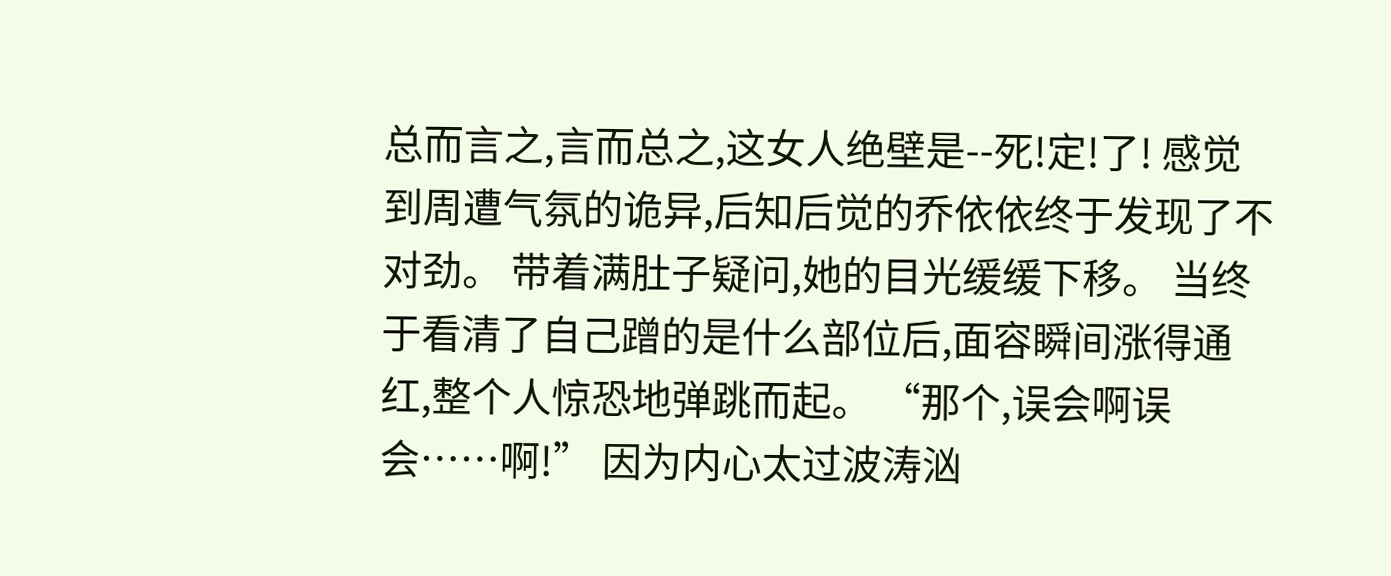总而言之,言而总之,这女人绝壁是--死!定!了! 感觉到周遭气氛的诡异,后知后觉的乔依依终于发现了不对劲。 带着满肚子疑问,她的目光缓缓下移。 当终于看清了自己蹭的是什么部位后,面容瞬间涨得通红,整个人惊恐地弹跳而起。 “那个,误会啊误会……啊!” 因为内心太过波涛汹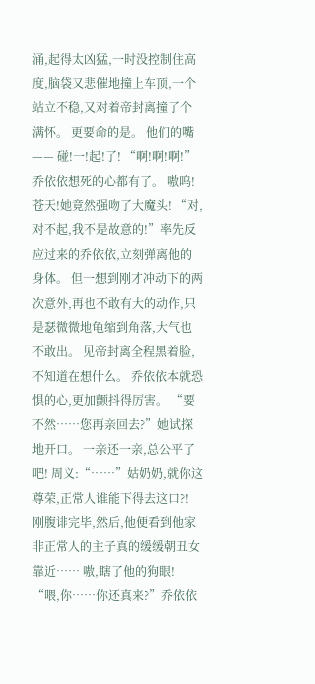涌,起得太凶猛,一时没控制住高度,脑袋又悲催地撞上车顶,一个站立不稳,又对着帝封离撞了个满怀。 更要命的是。 他们的嘴—— 碰!一!起!了! “啊!啊!啊!” 乔依依想死的心都有了。 嗷呜!苍天!她竟然强吻了大魔头! “对,对不起,我不是故意的!”率先反应过来的乔依依,立刻弹离他的身体。 但一想到刚才冲动下的两次意外,再也不敢有大的动作,只是瑟微微地龟缩到角落,大气也不敢出。 见帝封离全程黑着脸,不知道在想什么。 乔依依本就恐惧的心,更加颤抖得厉害。 “要不然……您再亲回去?”她试探地开口。 一亲还一亲,总公平了吧! 周义:“……”姑奶奶,就你这尊荣,正常人谁能下得去这口?! 刚腹诽完毕,然后,他便看到他家非正常人的主子真的缓缓朝丑女靠近…… 嗷,瞎了他的狗眼! “喂,你……你还真来?”乔依依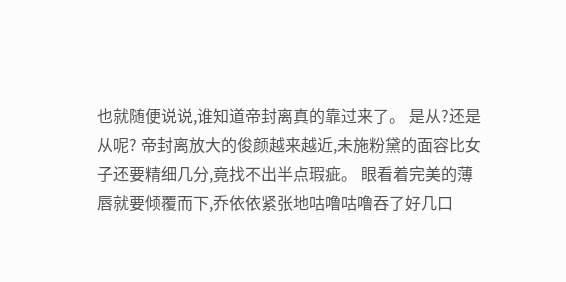也就随便说说,谁知道帝封离真的靠过来了。 是从?还是从呢? 帝封离放大的俊颜越来越近,未施粉黛的面容比女子还要精细几分,竟找不出半点瑕疵。 眼看着完美的薄唇就要倾覆而下,乔依依紧张地咕噜咕噜吞了好几口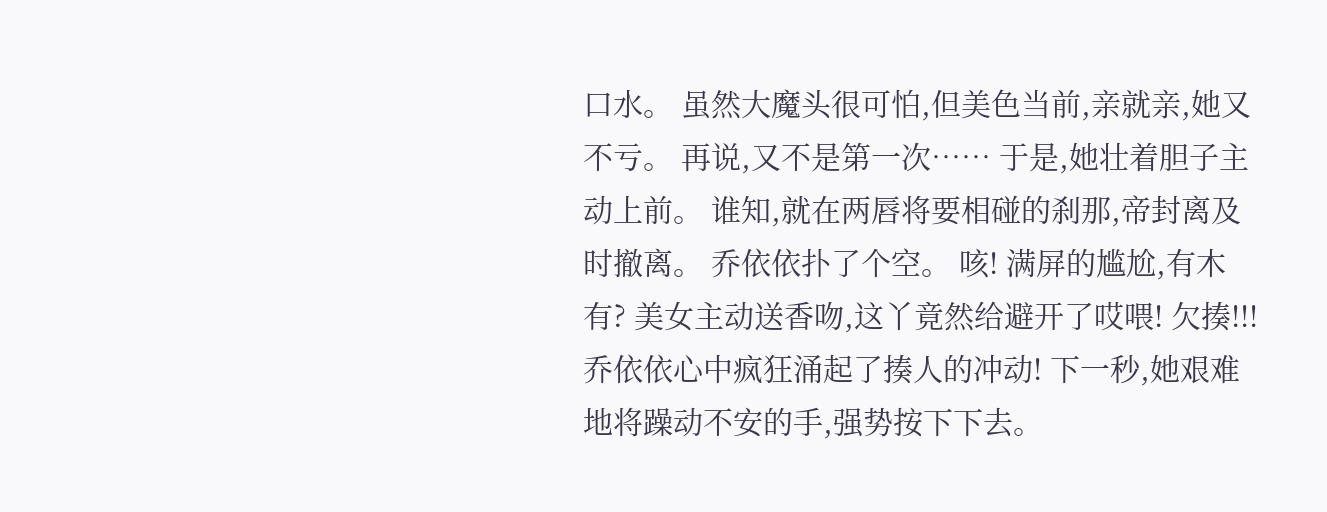口水。 虽然大魔头很可怕,但美色当前,亲就亲,她又不亏。 再说,又不是第一次…… 于是,她壮着胆子主动上前。 谁知,就在两唇将要相碰的刹那,帝封离及时撤离。 乔依依扑了个空。 咳! 满屏的尴尬,有木有? 美女主动送香吻,这丫竟然给避开了哎喂! 欠揍!!! 乔依依心中疯狂涌起了揍人的冲动! 下一秒,她艰难地将躁动不安的手,强势按下下去。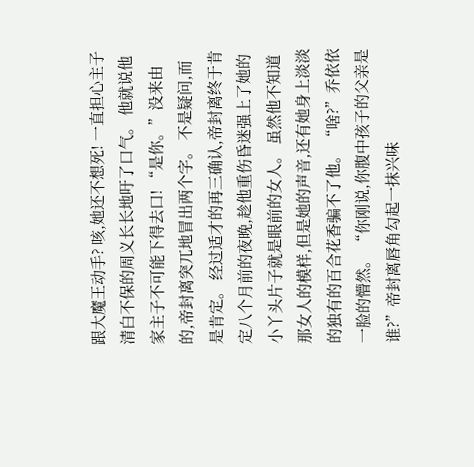跟大魔王动手? 咳,她还不想死! 一直担心主子清白不保的周义长长地吁了口气。 他就说他家主子不可能下得去口! “是你。”没来由的,帝封离突兀地冒出两个字。 不是疑问,而是肯定。 经过适才的再三确认,帝封离终于肯定八个月前的夜晚,趁他重伤昏迷强上了她的小丫头片子就是眼前的女人。 虽然他不知道那女人的模样,但是她的声音,还有她身上淡淡的独有的百合花香骗不了他。 “啥?”乔依依一脸的懵然。 “你刚说,你腹中孩子的父亲是谁?”帝封离唇角勾起一抹兴味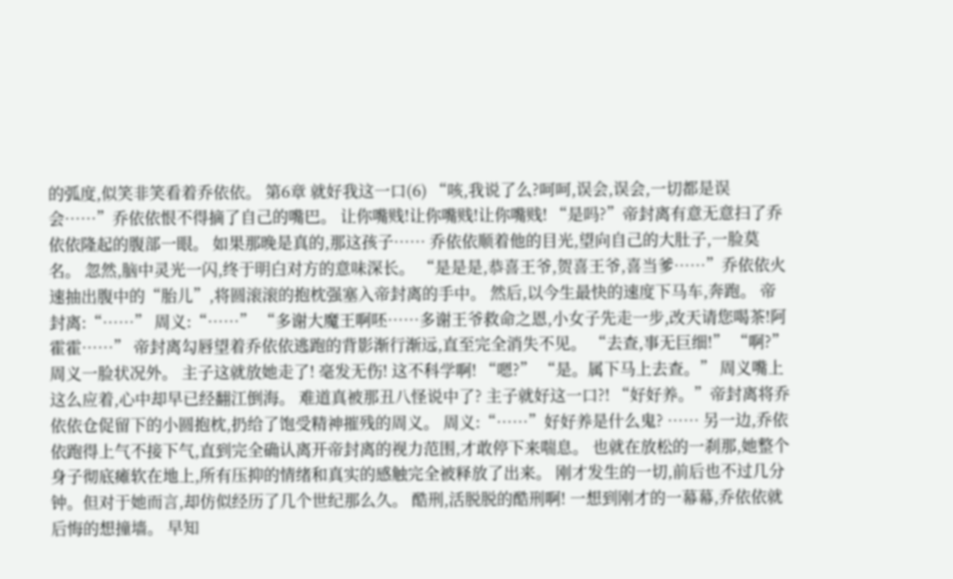的弧度,似笑非笑看着乔依依。 第6章 就好我这一口(6) “咳,我说了么?呵呵,误会,误会,一切都是误会……”乔依依恨不得摘了自己的嘴巴。 让你嘴贱!让你嘴贱!让你嘴贱! “是吗?”帝封离有意无意扫了乔依依隆起的腹部一眼。 如果那晚是真的,那这孩子…… 乔依依顺着他的目光,望向自己的大肚子,一脸莫名。 忽然,脑中灵光一闪,终于明白对方的意味深长。 “是是是,恭喜王爷,贺喜王爷,喜当爹……”乔依依火速抽出腹中的“胎儿”,将圆滚滚的抱枕强塞入帝封离的手中。 然后,以今生最快的速度下马车,奔跑。 帝封离:“……” 周义:“……” “多谢大魔王啊呸……多谢王爷救命之恩,小女子先走一步,改天请您喝茶!阿霍霍……” 帝封离勾唇望着乔依依逃跑的背影渐行渐远,直至完全消失不见。 “去查,事无巨细!” “啊?”周义一脸状况外。 主子这就放她走了! 毫发无伤! 这不科学啊! “嗯?” “是。属下马上去查。” 周义嘴上这么应着,心中却早已经翻江倒海。 难道真被那丑八怪说中了? 主子就好这一口?! “好好养。”帝封离将乔依依仓促留下的小圆抱枕,扔给了饱受精神摧残的周义。 周义:“……”好好养是什么鬼? …… 另一边,乔依依跑得上气不接下气,直到完全确认离开帝封离的视力范围,才敢停下来喘息。 也就在放松的一刹那,她整个身子彻底瘫软在地上,所有压抑的情绪和真实的感触完全被释放了出来。 刚才发生的一切,前后也不过几分钟。但对于她而言,却仿似经历了几个世纪那么久。 酷刑,活脱脱的酷刑啊! 一想到刚才的一幕幕,乔依依就后悔的想撞墙。 早知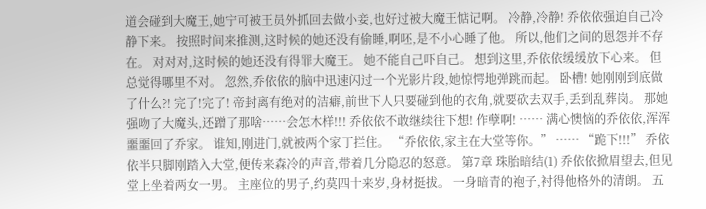道会碰到大魔王,她宁可被王员外抓回去做小妾,也好过被大魔王惦记啊。 冷静,冷静! 乔依依强迫自己冷静下来。 按照时间来推测,这时候的她还没有偷睡,啊呸,是不小心睡了他。 所以,他们之间的恩怨并不存在。 对对对,这时候的她还没有得罪大魔王。 她不能自己吓自己。 想到这里,乔依依缓缓放下心来。 但总觉得哪里不对。 忽然,乔依依的脑中迅速闪过一个光影片段,她惊愕地弹跳而起。 卧槽! 她刚刚到底做了什么?! 完了!完了! 帝封离有绝对的洁癖,前世下人只要碰到他的衣角,就要砍去双手,丢到乱葬岗。 那她强吻了大魔头,还蹭了那啥……会怎木样!!! 乔依依不敢继续往下想! 作孽啊! …… 满心懊恼的乔依依,浑浑噩噩回了乔家。 谁知,刚进门,就被两个家丁拦住。 “乔依依,家主在大堂等你。” …… “跪下!!!” 乔依依半只脚刚踏入大堂,便传来森冷的声音,带着几分隐忍的怒意。 第7章 珠胎暗结(1) 乔依依掀眉望去,但见堂上坐着两女一男。 主座位的男子,约莫四十来岁,身材挺拔。 一身暗青的袍子,衬得他格外的清朗。 五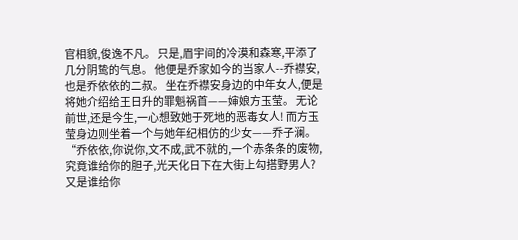官相貌,俊逸不凡。 只是,眉宇间的冷漠和森寒,平添了几分阴鸷的气息。 他便是乔家如今的当家人--乔襟安,也是乔依依的二叔。 坐在乔襟安身边的中年女人,便是将她介绍给王日升的罪魁祸首——婶娘方玉莹。 无论前世,还是今生,一心想致她于死地的恶毒女人! 而方玉莹身边则坐着一个与她年纪相仿的少女——乔子澜。 “乔依依,你说你,文不成,武不就的,一个赤条条的废物,究竟谁给你的胆子,光天化日下在大街上勾搭野男人?又是谁给你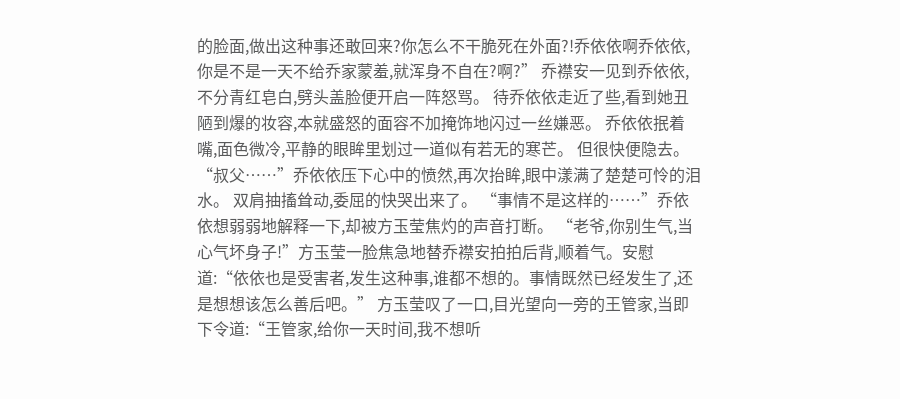的脸面,做出这种事还敢回来?你怎么不干脆死在外面?!乔依依啊乔依依,你是不是一天不给乔家蒙羞,就浑身不自在?啊?” 乔襟安一见到乔依依,不分青红皂白,劈头盖脸便开启一阵怒骂。 待乔依依走近了些,看到她丑陋到爆的妆容,本就盛怒的面容不加掩饰地闪过一丝嫌恶。 乔依依抿着嘴,面色微冷,平静的眼眸里划过一道似有若无的寒芒。 但很快便隐去。 “叔父……”乔依依压下心中的愤然,再次抬眸,眼中漾满了楚楚可怜的泪水。 双肩抽搐耸动,委屈的快哭出来了。 “事情不是这样的……”乔依依想弱弱地解释一下,却被方玉莹焦灼的声音打断。 “老爷,你别生气,当心气坏身子!”方玉莹一脸焦急地替乔襟安拍拍后背,顺着气。安慰道:“依依也是受害者,发生这种事,谁都不想的。事情既然已经发生了,还是想想该怎么善后吧。” 方玉莹叹了一口,目光望向一旁的王管家,当即下令道:“王管家,给你一天时间,我不想听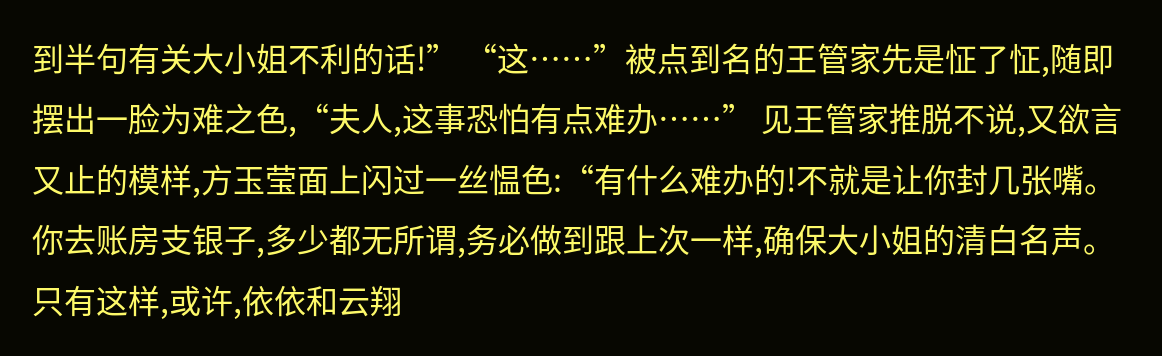到半句有关大小姐不利的话!” “这……”被点到名的王管家先是怔了怔,随即摆出一脸为难之色,“夫人,这事恐怕有点难办……” 见王管家推脱不说,又欲言又止的模样,方玉莹面上闪过一丝愠色:“有什么难办的!不就是让你封几张嘴。你去账房支银子,多少都无所谓,务必做到跟上次一样,确保大小姐的清白名声。只有这样,或许,依依和云翔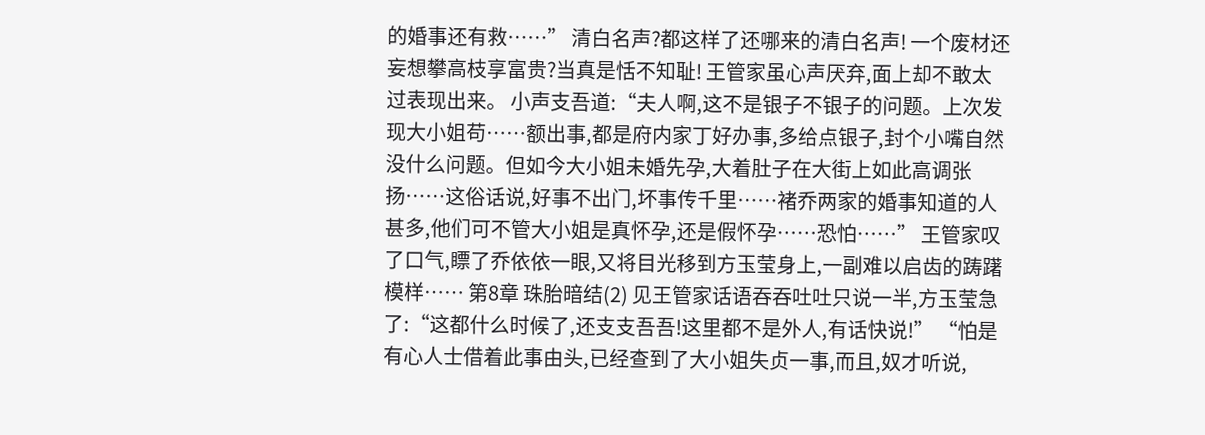的婚事还有救……” 清白名声?都这样了还哪来的清白名声! 一个废材还妄想攀高枝享富贵?当真是恬不知耻! 王管家虽心声厌弃,面上却不敢太过表现出来。 小声支吾道:“夫人啊,这不是银子不银子的问题。上次发现大小姐苟……额出事,都是府内家丁好办事,多给点银子,封个小嘴自然没什么问题。但如今大小姐未婚先孕,大着肚子在大街上如此高调张扬……这俗话说,好事不出门,坏事传千里……褚乔两家的婚事知道的人甚多,他们可不管大小姐是真怀孕,还是假怀孕……恐怕……” 王管家叹了口气,瞟了乔依依一眼,又将目光移到方玉莹身上,一副难以启齿的踌躇模样…… 第8章 珠胎暗结(2) 见王管家话语吞吞吐吐只说一半,方玉莹急了:“这都什么时候了,还支支吾吾!这里都不是外人,有话快说!” “怕是有心人士借着此事由头,已经查到了大小姐失贞一事,而且,奴才听说,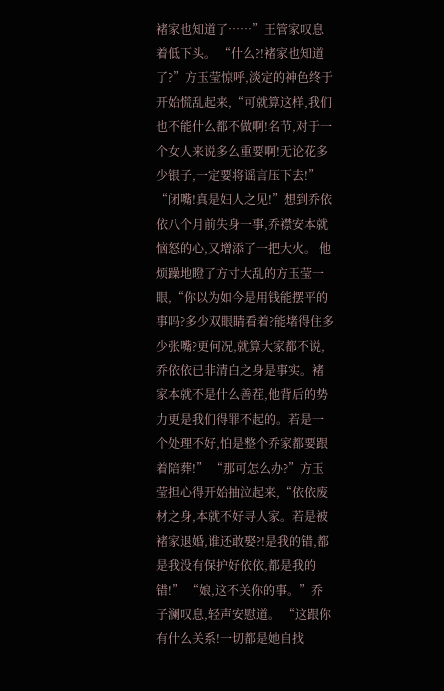褚家也知道了……”王管家叹息着低下头。 “什么?!褚家也知道了?”方玉莹惊呼,淡定的神色终于开始慌乱起来,“可就算这样,我们也不能什么都不做啊!名节,对于一个女人来说多么重要啊!无论花多少银子,一定要将谣言压下去!” “闭嘴!真是妇人之见!”想到乔依依八个月前失身一事,乔襟安本就恼怒的心,又增添了一把大火。 他烦躁地瞪了方寸大乱的方玉莹一眼,“你以为如今是用钱能摆平的事吗?多少双眼睛看着?能堵得住多少张嘴?更何况,就算大家都不说,乔依依已非清白之身是事实。褚家本就不是什么善茬,他背后的势力更是我们得罪不起的。若是一个处理不好,怕是整个乔家都要跟着陪葬!” “那可怎么办?”方玉莹担心得开始抽泣起来,“依依废材之身,本就不好寻人家。若是被褚家退婚,谁还敢娶?!是我的错,都是我没有保护好依依,都是我的错!” “娘,这不关你的事。”乔子澜叹息,轻声安慰道。 “这跟你有什么关系!一切都是她自找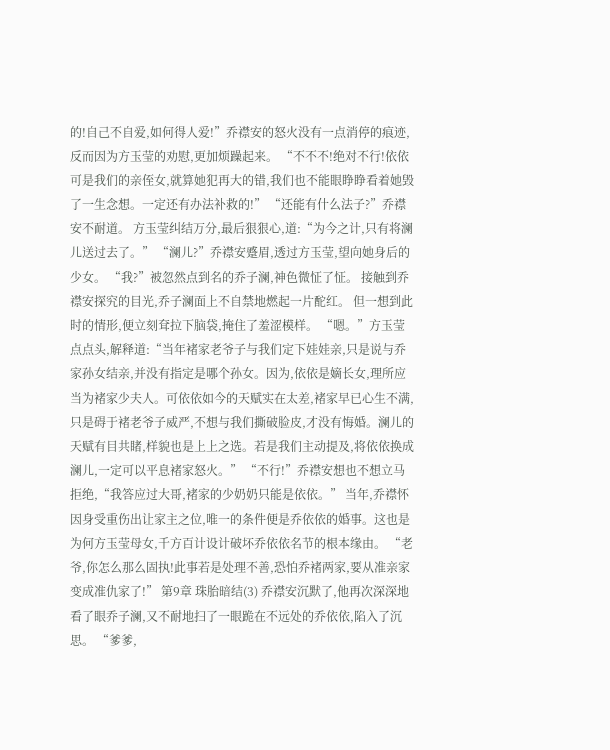的!自己不自爱,如何得人爱!”乔襟安的怒火没有一点消停的痕迹,反而因为方玉莹的劝慰,更加烦躁起来。 “不不不!绝对不行!依依可是我们的亲侄女,就算她犯再大的错,我们也不能眼睁睁看着她毁了一生念想。一定还有办法补救的!” “还能有什么法子?”乔襟安不耐道。 方玉莹纠结万分,最后狠狠心,道:“为今之计,只有将澜儿送过去了。” “澜儿?”乔襟安蹙眉,透过方玉莹,望向她身后的少女。 “我?”被忽然点到名的乔子澜,神色微怔了怔。 接触到乔襟安探究的目光,乔子澜面上不自禁地燃起一片酡红。 但一想到此时的情形,便立刻耷拉下脑袋,掩住了羞涩模样。 “嗯。”方玉莹点点头,解释道:“当年褚家老爷子与我们定下娃娃亲,只是说与乔家孙女结亲,并没有指定是哪个孙女。因为,依依是嫡长女,理所应当为褚家少夫人。可依依如今的天赋实在太差,褚家早已心生不满,只是碍于褚老爷子威严,不想与我们撕破脸皮,才没有悔婚。澜儿的天赋有目共睹,样貌也是上上之选。若是我们主动提及,将依依换成澜儿,一定可以平息褚家怒火。” “不行!”乔襟安想也不想立马拒绝,“我答应过大哥,褚家的少奶奶只能是依依。” 当年,乔襟怀因身受重伤出让家主之位,唯一的条件便是乔依依的婚事。这也是为何方玉莹母女,千方百计设计破坏乔依依名节的根本缘由。 “老爷,你怎么那么固执!此事若是处理不善,恐怕乔褚两家,要从准亲家变成准仇家了!” 第9章 珠胎暗结(3) 乔襟安沉默了,他再次深深地看了眼乔子澜,又不耐地扫了一眼跪在不远处的乔依依,陷入了沉思。 “爹爹,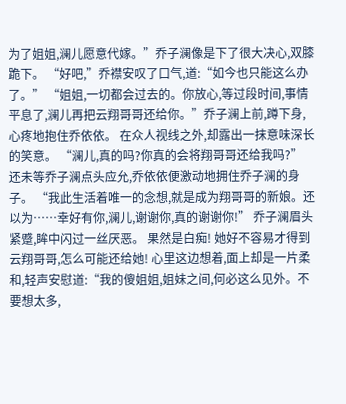为了姐姐,澜儿愿意代嫁。”乔子澜像是下了很大决心,双膝跪下。 “好吧,”乔襟安叹了口气,道:“如今也只能这么办了。” “姐姐,一切都会过去的。你放心,等过段时间,事情平息了,澜儿再把云翔哥哥还给你。”乔子澜上前,蹲下身,心疼地抱住乔依依。 在众人视线之外,却露出一抹意味深长的笑意。 “澜儿,真的吗?你真的会将翔哥哥还给我吗?” 还未等乔子澜点头应允,乔依依便激动地拥住乔子澜的身子。 “我此生活着唯一的念想,就是成为翔哥哥的新娘。还以为……幸好有你,澜儿,谢谢你,真的谢谢你!” 乔子澜眉头紧蹙,眸中闪过一丝厌恶。 果然是白痴! 她好不容易才得到云翔哥哥,怎么可能还给她! 心里这边想着,面上却是一片柔和,轻声安慰道:“我的傻姐姐,姐妹之间,何必这么见外。不要想太多,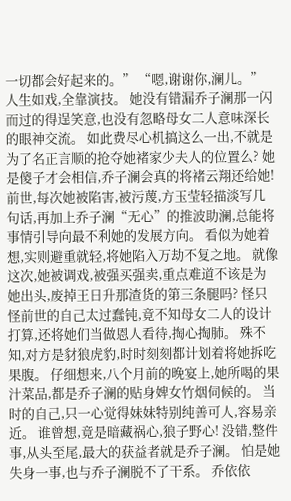一切都会好起来的。” “嗯,谢谢你,澜儿。” 人生如戏,全靠演技。 她没有错漏乔子澜那一闪而过的得逞笑意,也没有忽略母女二人意味深长的眼神交流。 如此费尽心机搞这么一出,不就是为了名正言顺的抢夺她褚家少夫人的位置么? 她是傻子才会相信,乔子澜会真的将褚云翔还给她! 前世,每次她被陷害,被污蔑,方玉莹轻描淡写几句话,再加上乔子澜“无心”的推波助澜,总能将事情引导向最不利她的发展方向。 看似为她着想,实则避重就轻,将她陷入万劫不复之地。 就像这次,她被调戏,被强买强卖,重点难道不该是为她出头,废掉王日升那渣货的第三条腿吗? 怪只怪前世的自己太过蠢钝,竟不知母女二人的设计打算,还将她们当做恩人看待,掏心掏肺。 殊不知,对方是豺狼虎豹,时时刻刻都计划着将她拆吃果腹。 仔细想来,八个月前的晚宴上,她所喝的果汁菜品,都是乔子澜的贴身婢女竹烟伺候的。 当时的自己,只一心觉得妹妹特别纯善可人,容易亲近。 谁曾想,竟是暗藏祸心,狼子野心! 没错,整件事,从头至尾,最大的获益者就是乔子澜。 怕是她失身一事,也与乔子澜脱不了干系。 乔依依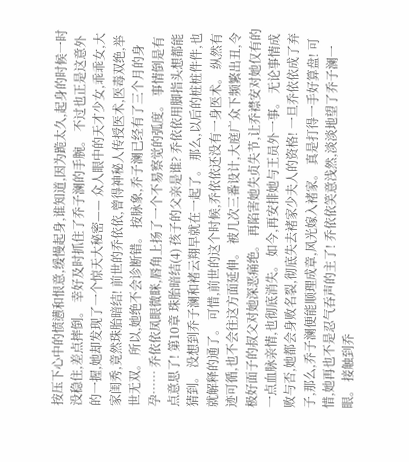按压下心中的愤懑和恨意,缓慢起身,谁知道,因为跪太久,起身的时候一时没稳住,差点摔倒。 幸好及时抓住了乔子澜的手腕。 不过也正是这意外的一握,她却发现了一个惊天大秘密—— 众人眼中的天才少女,乖乖女,大家闺秀,竟然珠胎暗结! 前世的乔依依,曾得神秘人传授医术,医毒双绝,举世无双。 所以,她绝不会诊断错。 按脉象,乔子澜已经有了三个月的身孕…… 乔依依凤眼微眯,唇角上扬了一个不易察觉的弧度。 事情倒是有点意思了! 第10章 珠胎暗结(4) 孩子的父亲是谁? 乔依依用脚指头想都能猜到。 没想到乔子澜和褚云翔早就在一起了。 那么,以后的桩桩件件,也就解释的通了。 可惜,前世的这个时候,乔依依还没有一身医术。 纵然有迹可循,也不会往这方面延伸。 被几次三番设计,大庭广众下频繁出丑,令极好面子的叔父对她深恶痛绝。 再陷害她失贞失节,让乔襟安对她仅有的一点血脉亲情,也彻底消失。 如今,再安排她与王员外一事。 无论事情成败与否,她都会身败名裂,彻底失去褚家少夫人的资格! 一旦乔依依成了弃子,那么,乔子澜便能顺理成章,风光嫁入褚家。 真是打得一手好算盘! 可惜,她再也不是忍气吞声的主了! 乔依依笑意浅然,淡淡地望了乔子澜一眼。 接触到乔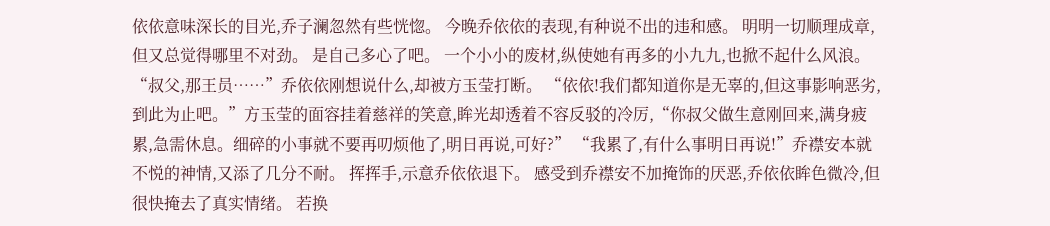依依意味深长的目光,乔子澜忽然有些恍惚。 今晚乔依依的表现,有种说不出的违和感。 明明一切顺理成章,但又总觉得哪里不对劲。 是自己多心了吧。 一个小小的废材,纵使她有再多的小九九,也掀不起什么风浪。 “叔父,那王员……”乔依依刚想说什么,却被方玉莹打断。 “依依!我们都知道你是无辜的,但这事影响恶劣,到此为止吧。”方玉莹的面容挂着慈祥的笑意,眸光却透着不容反驳的冷厉,“你叔父做生意刚回来,满身疲累,急需休息。细碎的小事就不要再叨烦他了,明日再说,可好?” “我累了,有什么事明日再说!”乔襟安本就不悦的神情,又添了几分不耐。 挥挥手,示意乔依依退下。 感受到乔襟安不加掩饰的厌恶,乔依依眸色微冷,但很快掩去了真实情绪。 若换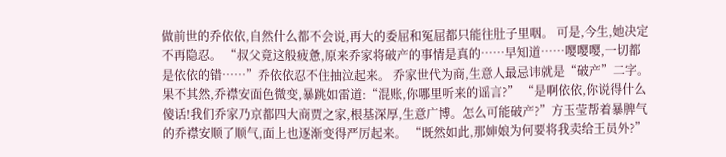做前世的乔依依,自然什么都不会说,再大的委屈和冤屈都只能往肚子里咽。 可是,今生,她决定不再隐忍。 “叔父竟这般疲惫,原来乔家将破产的事情是真的……早知道……嘤嘤嘤,一切都是依依的错……”乔依依忍不住抽泣起来。 乔家世代为商,生意人最忌讳就是“破产”二字。 果不其然,乔襟安面色微变,暴跳如雷道:“混账,你哪里听来的谣言?” “是啊依依,你说得什么傻话!我们乔家乃京都四大商贾之家,根基深厚,生意广博。怎么可能破产?”方玉莹帮着暴脾气的乔襟安顺了顺气,面上也逐渐变得严厉起来。 “既然如此,那婶娘为何要将我卖给王员外?”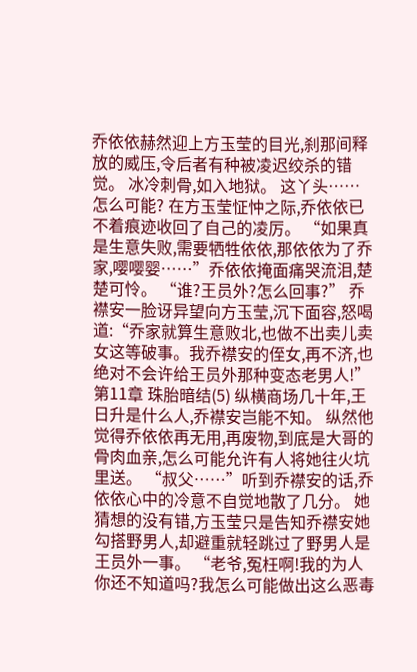乔依依赫然迎上方玉莹的目光,刹那间释放的威压,令后者有种被凌迟绞杀的错觉。 冰冷刺骨,如入地狱。 这丫头…… 怎么可能? 在方玉莹怔忡之际,乔依依已不着痕迹收回了自己的凌厉。 “如果真是生意失败,需要牺牲依依,那依依为了乔家,嘤嘤婴……”乔依依掩面痛哭流泪,楚楚可怜。 “谁?王员外?怎么回事?” 乔襟安一脸讶异望向方玉莹,沉下面容,怒喝道:“乔家就算生意败北,也做不出卖儿卖女这等破事。我乔襟安的侄女,再不济,也绝对不会许给王员外那种变态老男人!” 第11章 珠胎暗结(5) 纵横商场几十年,王日升是什么人,乔襟安岂能不知。 纵然他觉得乔依依再无用,再废物,到底是大哥的骨肉血亲,怎么可能允许有人将她往火坑里送。 “叔父……”听到乔襟安的话,乔依依心中的冷意不自觉地散了几分。 她猜想的没有错,方玉莹只是告知乔襟安她勾搭野男人,却避重就轻跳过了野男人是王员外一事。 “老爷,冤枉啊!我的为人你还不知道吗?我怎么可能做出这么恶毒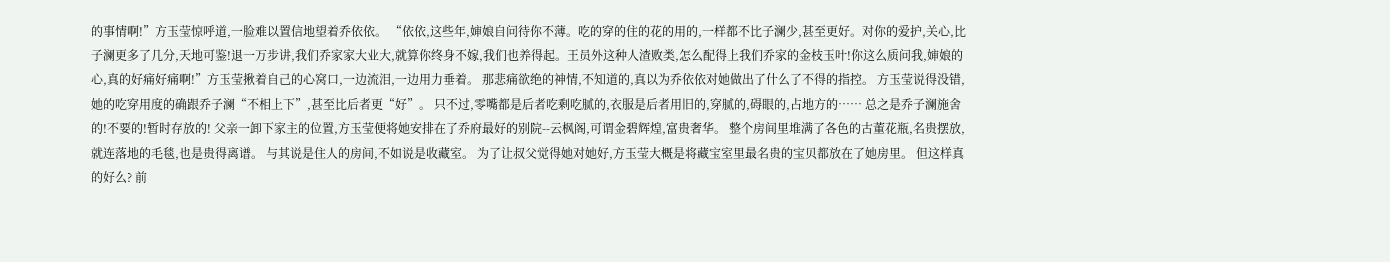的事情啊!”方玉莹惊呼道,一脸难以置信地望着乔依依。 “依依,这些年,婶娘自问待你不薄。吃的穿的住的花的用的,一样都不比子澜少,甚至更好。对你的爱护,关心,比子澜更多了几分,天地可鉴!退一万步讲,我们乔家家大业大,就算你终身不嫁,我们也养得起。王员外这种人渣败类,怎么配得上我们乔家的金枝玉叶!你这么质问我,婶娘的心,真的好痛好痛啊!”方玉莹揪着自己的心窝口,一边流泪,一边用力垂着。 那悲痛欲绝的神情,不知道的,真以为乔依依对她做出了什么了不得的指控。 方玉莹说得没错,她的吃穿用度的确跟乔子澜“不相上下”,甚至比后者更“好”。 只不过,零嘴都是后者吃剩吃腻的,衣服是后者用旧的,穿腻的,碍眼的,占地方的…… 总之是乔子澜施舍的!不要的!暂时存放的! 父亲一卸下家主的位置,方玉莹便将她安排在了乔府最好的别院--云枫阁,可谓金碧辉煌,富贵奢华。 整个房间里堆满了各色的古董花瓶,名贵摆放,就连落地的毛毯,也是贵得离谱。 与其说是住人的房间,不如说是收藏室。 为了让叔父觉得她对她好,方玉莹大概是将藏宝室里最名贵的宝贝都放在了她房里。 但这样真的好么? 前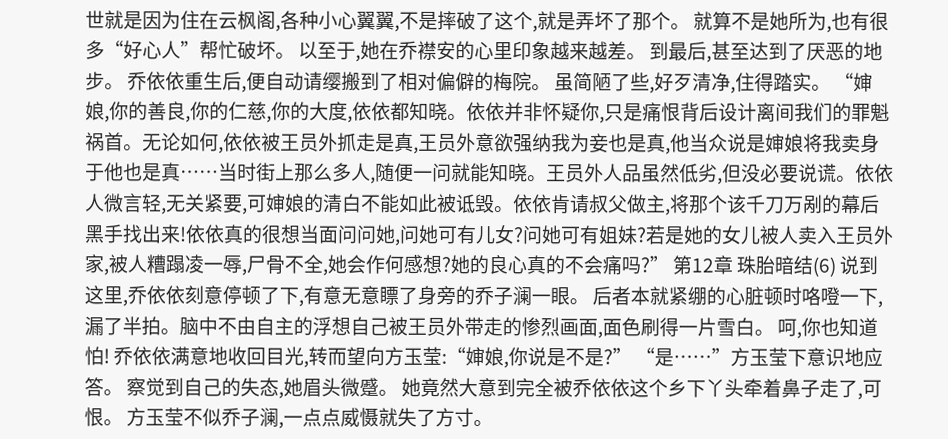世就是因为住在云枫阁,各种小心翼翼,不是摔破了这个,就是弄坏了那个。 就算不是她所为,也有很多“好心人”帮忙破坏。 以至于,她在乔襟安的心里印象越来越差。 到最后,甚至达到了厌恶的地步。 乔依依重生后,便自动请缨搬到了相对偏僻的梅院。 虽简陋了些,好歹清净,住得踏实。 “婶娘,你的善良,你的仁慈,你的大度,依依都知晓。依依并非怀疑你,只是痛恨背后设计离间我们的罪魁祸首。无论如何,依依被王员外抓走是真,王员外意欲强纳我为妾也是真,他当众说是婶娘将我卖身于他也是真……当时街上那么多人,随便一问就能知晓。王员外人品虽然低劣,但没必要说谎。依依人微言轻,无关紧要,可婶娘的清白不能如此被诋毁。依依肯请叔父做主,将那个该千刀万剐的幕后黑手找出来!依依真的很想当面问问她,问她可有儿女?问她可有姐妹?若是她的女儿被人卖入王员外家,被人糟蹋凌一辱,尸骨不全,她会作何感想?她的良心真的不会痛吗?” 第12章 珠胎暗结(6) 说到这里,乔依依刻意停顿了下,有意无意瞟了身旁的乔子澜一眼。 后者本就紧绷的心脏顿时咯噔一下,漏了半拍。脑中不由自主的浮想自己被王员外带走的惨烈画面,面色刷得一片雪白。 呵,你也知道怕! 乔依依满意地收回目光,转而望向方玉莹:“婶娘,你说是不是?” “是……”方玉莹下意识地应答。 察觉到自己的失态,她眉头微蹙。 她竟然大意到完全被乔依依这个乡下丫头牵着鼻子走了,可恨。 方玉莹不似乔子澜,一点点威慑就失了方寸。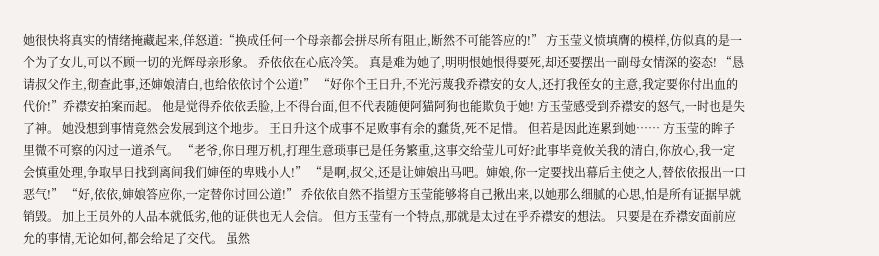她很快将真实的情绪掩藏起来,佯怒道:“换成任何一个母亲都会拼尽所有阻止,断然不可能答应的!” 方玉莹义愤填膺的模样,仿似真的是一个为了女儿,可以不顾一切的光辉母亲形象。 乔依依在心底冷笑。 真是难为她了,明明恨她恨得要死,却还要摆出一副母女情深的姿态! “恳请叔父作主,彻查此事,还婶娘清白,也给依依讨个公道!” “好你个王日升,不光污蔑我乔襟安的女人,还打我侄女的主意,我定要你付出血的代价!”乔襟安拍案而起。 他是觉得乔依依丢脸,上不得台面,但不代表随便阿猫阿狗也能欺负于她! 方玉莹感受到乔襟安的怒气,一时也是失了神。 她没想到事情竟然会发展到这个地步。 王日升这个成事不足败事有余的蠢货,死不足惜。 但若是因此连累到她…… 方玉莹的眸子里微不可察的闪过一道杀气。 “老爷,你日理万机,打理生意琐事已是任务繁重,这事交给莹儿可好?此事毕竟攸关我的清白,你放心,我一定会慎重处理,争取早日找到离间我们婶侄的卑贱小人!” “是啊,叔父,还是让婶娘出马吧。婶娘,你一定要找出幕后主使之人,替依依报出一口恶气!” “好,依依,婶娘答应你,一定替你讨回公道!” 乔依依自然不指望方玉莹能够将自己揪出来,以她那么细腻的心思,怕是所有证据早就销毁。 加上王员外的人品本就低劣,他的证供也无人会信。 但方玉莹有一个特点,那就是太过在乎乔襟安的想法。 只要是在乔襟安面前应允的事情,无论如何,都会给足了交代。 虽然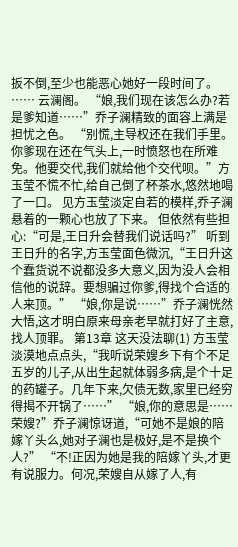扳不倒,至少也能恶心她好一段时间了。 …… 云澜阁。 “娘,我们现在该怎么办?若是爹知道……”乔子澜精致的面容上满是担忧之色。 “别慌,主导权还在我们手里。你爹现在还在气头上,一时愤怒也在所难免。他要交代,我们就给他个交代呗。”方玉莹不慌不忙,给自己倒了杯茶水,悠然地喝了一口。 见方玉莹淡定自若的模样,乔子澜悬着的一颗心也放了下来。 但依然有些担心:“可是,王日升会替我们说话吗?” 听到王日升的名字,方玉莹面色微沉,“王日升这个蠢货说不说都没多大意义,因为没人会相信他的说辞。要想骗过你爹,得找个合适的人来顶。” “娘,你是说……”乔子澜恍然大悟,这才明白原来母亲老早就打好了主意,找人顶罪。 第13章 这天没法聊(1) 方玉莹淡漠地点点头,“我听说荣嫂乡下有个不足五岁的儿子,从出生起就体弱多病,是个十足的药罐子。几年下来,欠债无数,家里已经穷得揭不开锅了……” “娘,你的意思是……荣嫂?”乔子澜惊讶道,“可她不是娘的陪嫁丫头么,她对子澜也是极好,是不是换个人?” “不!正因为她是我的陪嫁丫头,才更有说服力。何况,荣嫂自从嫁了人,有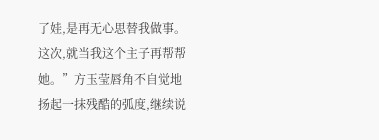了娃,是再无心思替我做事。这次,就当我这个主子再帮帮她。”方玉莹唇角不自觉地扬起一抹残酷的弧度,继续说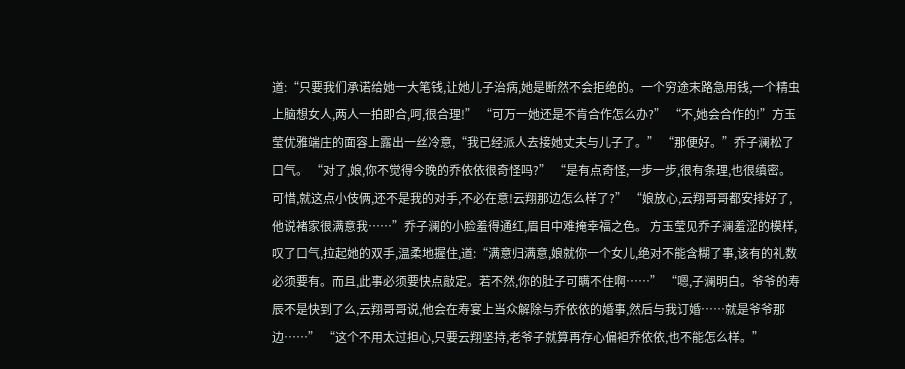道:“只要我们承诺给她一大笔钱,让她儿子治病,她是断然不会拒绝的。一个穷途末路急用钱,一个精虫上脑想女人,两人一拍即合,呵,很合理!” “可万一她还是不肯合作怎么办?” “不,她会合作的!”方玉莹优雅端庄的面容上露出一丝冷意,“我已经派人去接她丈夫与儿子了。” “那便好。”乔子澜松了口气。 “对了,娘,你不觉得今晚的乔依依很奇怪吗?” “是有点奇怪,一步一步,很有条理,也很缜密。可惜,就这点小伎俩,还不是我的对手,不必在意!云翔那边怎么样了?” “娘放心,云翔哥哥都安排好了,他说褚家很满意我……”乔子澜的小脸羞得通红,眉目中难掩幸福之色。 方玉莹见乔子澜羞涩的模样,叹了口气,拉起她的双手,温柔地握住,道:“满意归满意,娘就你一个女儿,绝对不能含糊了事,该有的礼数必须要有。而且,此事必须要快点敲定。若不然,你的肚子可瞒不住啊……” “嗯,子澜明白。爷爷的寿辰不是快到了么,云翔哥哥说,他会在寿宴上当众解除与乔依依的婚事,然后与我订婚……就是爷爷那边……” “这个不用太过担心,只要云翔坚持,老爷子就算再存心偏袒乔依依,也不能怎么样。”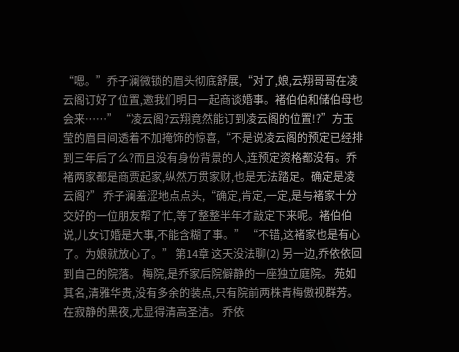“嗯。”乔子澜微锁的眉头彻底舒展,“对了,娘,云翔哥哥在凌云阁订好了位置,邀我们明日一起商谈婚事。褚伯伯和储伯母也会来……” “凌云阁?云翔竟然能订到凌云阁的位置!?”方玉莹的眉目间透着不加掩饰的惊喜,“不是说凌云阁的预定已经排到三年后了么?而且没有身份背景的人,连预定资格都没有。乔褚两家都是商贾起家,纵然万贯家财,也是无法踏足。确定是凌云阁?” 乔子澜羞涩地点点头,“确定,肯定,一定,是与褚家十分交好的一位朋友帮了忙,等了整整半年才敲定下来呢。褚伯伯说,儿女订婚是大事,不能含糊了事。” “不错,这褚家也是有心了。为娘就放心了。” 第14章 这天没法聊(2) 另一边,乔依依回到自己的院落。 梅院,是乔家后院僻静的一座独立庭院。 苑如其名,清雅华贵,没有多余的装点,只有院前两株青梅傲视群芳。 在寂静的黑夜,尤显得清高圣洁。 乔依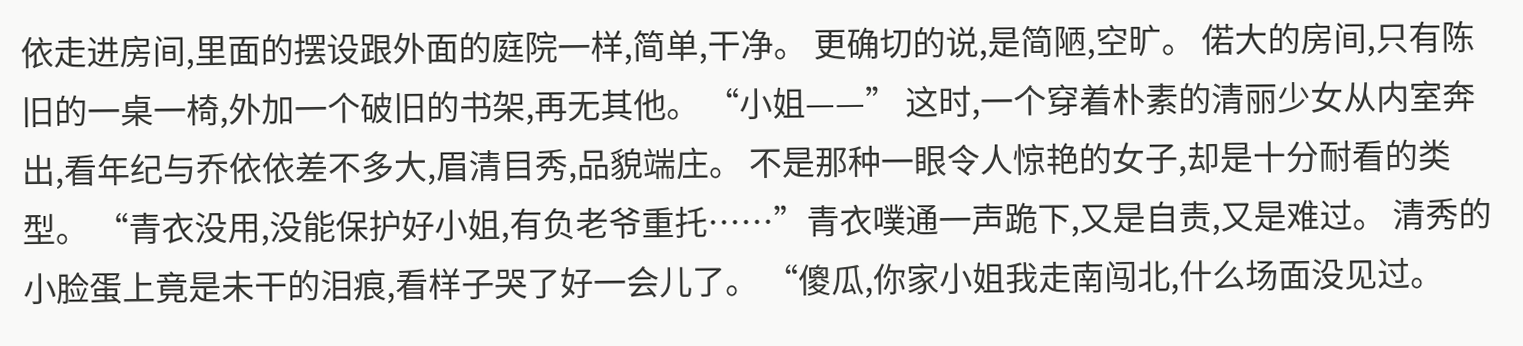依走进房间,里面的摆设跟外面的庭院一样,简单,干净。 更确切的说,是简陋,空旷。 偌大的房间,只有陈旧的一桌一椅,外加一个破旧的书架,再无其他。 “小姐——” 这时,一个穿着朴素的清丽少女从内室奔出,看年纪与乔依依差不多大,眉清目秀,品貌端庄。 不是那种一眼令人惊艳的女子,却是十分耐看的类型。 “青衣没用,没能保护好小姐,有负老爷重托……”青衣噗通一声跪下,又是自责,又是难过。 清秀的小脸蛋上竟是未干的泪痕,看样子哭了好一会儿了。 “傻瓜,你家小姐我走南闯北,什么场面没见过。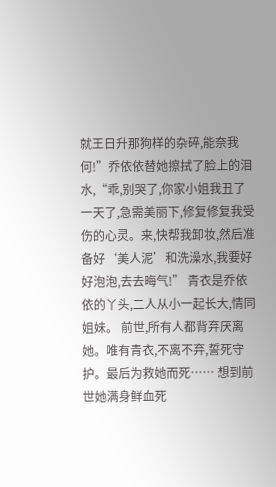就王日升那狗样的杂碎,能奈我何!”乔依依替她擦拭了脸上的泪水,“乖,别哭了,你家小姐我丑了一天了,急需美丽下,修复修复我受伤的心灵。来,快帮我卸妆,然后准备好‘美人泥’和洗澡水,我要好好泡泡,去去晦气!” 青衣是乔依依的丫头,二人从小一起长大,情同姐妹。 前世,所有人都背弃厌离她。唯有青衣,不离不弃,誓死守护。最后为救她而死…… 想到前世她满身鲜血死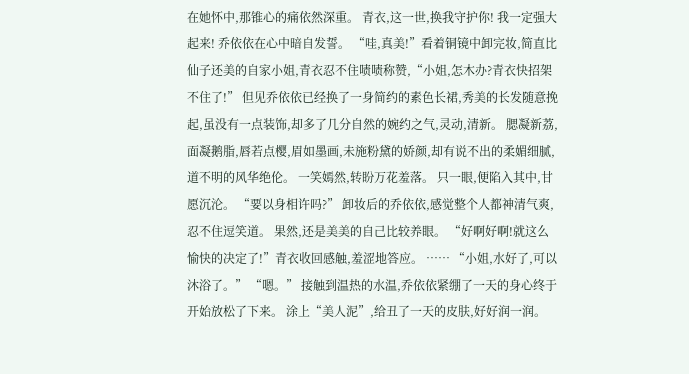在她怀中,那锥心的痛依然深重。 青衣,这一世,换我守护你! 我一定强大起来! 乔依依在心中暗自发誓。 “哇,真美!”看着铜镜中卸完妆,简直比仙子还美的自家小姐,青衣忍不住啧啧称赞,“小姐,怎木办?青衣快招架不住了!” 但见乔依依已经换了一身简约的素色长裙,秀美的长发随意挽起,虽没有一点装饰,却多了几分自然的婉约之气,灵动,清新。 腮凝新荔,面凝鹅脂,唇若点樱,眉如墨画,未施粉黛的娇颜,却有说不出的柔媚细腻,道不明的风华绝伦。 一笑嫣然,转盼万花羞落。 只一眼,便陷入其中,甘愿沉沦。 “要以身相许吗?” 卸妆后的乔依依,感觉整个人都神清气爽,忍不住逗笑道。 果然,还是美美的自己比较养眼。 “好啊好啊!就这么愉快的决定了!”青衣收回感触,羞涩地答应。 …… “小姐,水好了,可以沐浴了。” “嗯。” 接触到温热的水温,乔依依紧绷了一天的身心终于开始放松了下来。 涂上“美人泥”,给丑了一天的皮肤,好好润一润。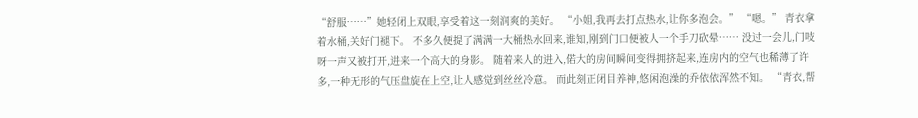“舒服……”她轻闭上双眼,享受着这一刻润爽的美好。 “小姐,我再去打点热水,让你多泡会。” “嗯。” 青衣拿着水桶,关好门褪下。 不多久便提了满满一大桶热水回来,谁知,刚到门口便被人一个手刀砍晕…… 没过一会儿,门吱呀一声又被打开,进来一个高大的身影。 随着来人的进入,偌大的房间瞬间变得拥挤起来,连房内的空气也稀薄了许多,一种无形的气压盘旋在上空,让人感觉到丝丝冷意。 而此刻正闭目养神,悠闲泡澡的乔依依浑然不知。 “青衣,帮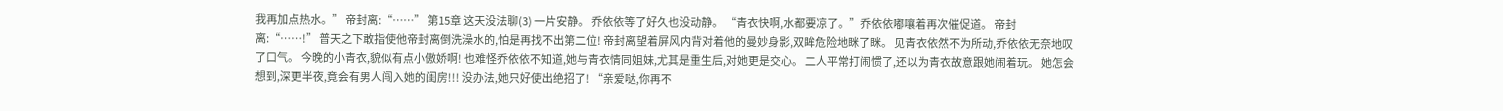我再加点热水。” 帝封离:“……” 第15章 这天没法聊(3) 一片安静。 乔依依等了好久也没动静。 “青衣快啊,水都要凉了。”乔依依嘟嚷着再次催促道。 帝封离:“……!” 普天之下敢指使他帝封离倒洗澡水的,怕是再找不出第二位! 帝封离望着屏风内背对着他的曼妙身影,双眸危险地眯了眯。 见青衣依然不为所动,乔依依无奈地叹了口气。 今晚的小青衣,貌似有点小傲娇啊! 也难怪乔依依不知道,她与青衣情同姐妹,尤其是重生后,对她更是交心。 二人平常打闹惯了,还以为青衣故意跟她闹着玩。 她怎会想到,深更半夜,竟会有男人闯入她的闺房!!! 没办法,她只好使出绝招了! “亲爱哒,你再不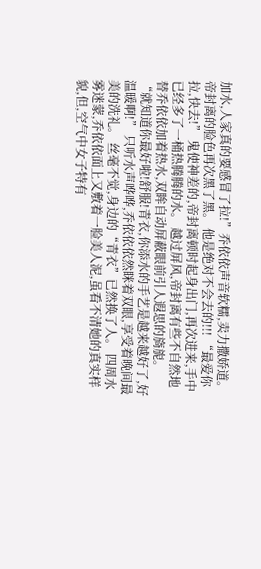加水,人家真的要感冒了拉!”乔依依声音软糯,卖力撒娇道。 帝封离的脸色再次黑了黑。 他是绝对不会去的!!! “最爱你拉,快去!” 鬼使神差的,帝封离顿时起身出门,再次进来,手中已经多了一桶热腾腾的水。 越过屏风,帝封离有些不自然地替乔依依加着热水,双眸自动屏蔽眼前引人遐思的旖旎。 “就知道你最好啦!舒服!青衣,你添水的手艺是越来越好了,好温暖啊!” 只听水声哗哗,乔依依依然眯着双眼,享受着晚间最美的洗礼。 丝毫不觉,身边的“青衣”已然换了人。 四周水雾迷蒙,乔依依面上又敷着一脸美人泥,虽看不清她的真实样貌,但,空气中女子特有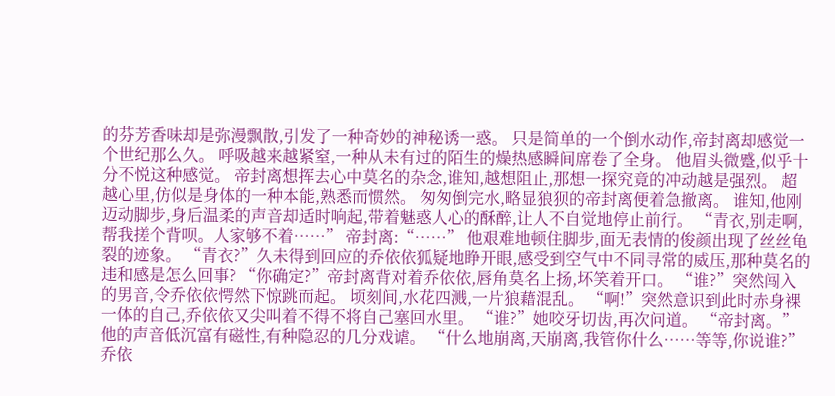的芬芳香味却是弥漫飘散,引发了一种奇妙的神秘诱一惑。 只是简单的一个倒水动作,帝封离却感觉一个世纪那么久。 呼吸越来越紧窒,一种从未有过的陌生的燥热感瞬间席卷了全身。 他眉头微蹙,似乎十分不悦这种感觉。 帝封离想挥去心中莫名的杂念,谁知,越想阻止,那想一探究竟的冲动越是强烈。 超越心里,仿似是身体的一种本能,熟悉而惯然。 匆匆倒完水,略显狼狈的帝封离便着急撤离。 谁知,他刚迈动脚步,身后温柔的声音却适时响起,带着魅惑人心的酥醉,让人不自觉地停止前行。 “青衣,别走啊,帮我搓个背呗。人家够不着……” 帝封离:“……” 他艰难地顿住脚步,面无表情的俊颜出现了丝丝龟裂的迹象。 “青衣?”久未得到回应的乔依依狐疑地睁开眼,感受到空气中不同寻常的威压,那种莫名的违和感是怎么回事? “你确定?”帝封离背对着乔依依,唇角莫名上扬,坏笑着开口。 “谁?”突然闯入的男音,令乔依依愕然下惊跳而起。 顷刻间,水花四溅,一片狼藉混乱。 “啊!”突然意识到此时赤身裸一体的自己,乔依依又尖叫着不得不将自己塞回水里。 “谁?”她咬牙切齿,再次问道。 “帝封离。”他的声音低沉富有磁性,有种隐忍的几分戏谑。 “什么地崩离,天崩离,我管你什么……等等,你说谁?” 乔依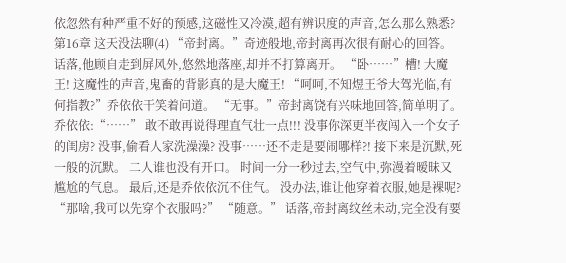依忽然有种严重不好的预感,这磁性又冷漠,超有辨识度的声音,怎么那么熟悉? 第16章 这天没法聊(4) “帝封离。”奇迹般地,帝封离再次很有耐心的回答。 话落,他顾自走到屏风外,悠然地落座,却并不打算离开。 “卧……”槽! 大魔王! 这魔性的声音,鬼畜的背影真的是大魔王! “呵呵,不知煜王爷大驾光临,有何指教?”乔依依干笑着问道。 “无事。”帝封离饶有兴味地回答,简单明了。 乔依依:“……” 敢不敢再说得理直气壮一点!!! 没事你深更半夜闯入一个女子的闺房? 没事,偷看人家洗澡澡? 没事……还不走是要闹哪样?! 接下来是沉默,死一般的沉默。 二人谁也没有开口。 时间一分一秒过去,空气中,弥漫着暧昧又尴尬的气息。 最后,还是乔依依沉不住气。 没办法,谁让他穿着衣服,她是裸呢? “那啥,我可以先穿个衣服吗?” “随意。” 话落,帝封离纹丝未动,完全没有要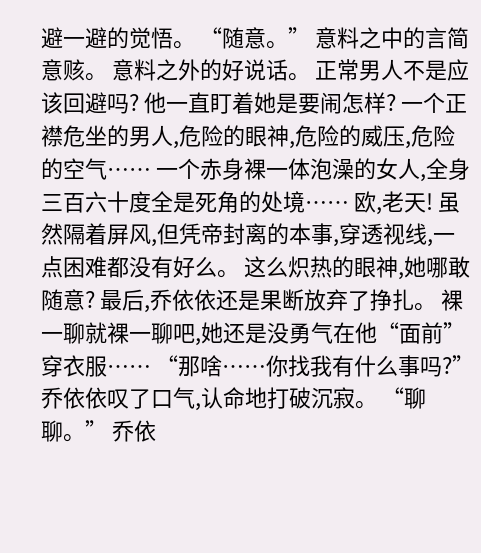避一避的觉悟。 “随意。” 意料之中的言简意赅。 意料之外的好说话。 正常男人不是应该回避吗? 他一直盯着她是要闹怎样? 一个正襟危坐的男人,危险的眼神,危险的威压,危险的空气…… 一个赤身裸一体泡澡的女人,全身三百六十度全是死角的处境…… 欧,老天! 虽然隔着屏风,但凭帝封离的本事,穿透视线,一点困难都没有好么。 这么炽热的眼神,她哪敢随意? 最后,乔依依还是果断放弃了挣扎。 裸一聊就裸一聊吧,她还是没勇气在他“面前”穿衣服…… “那啥……你找我有什么事吗?”乔依依叹了口气,认命地打破沉寂。 “聊聊。” 乔依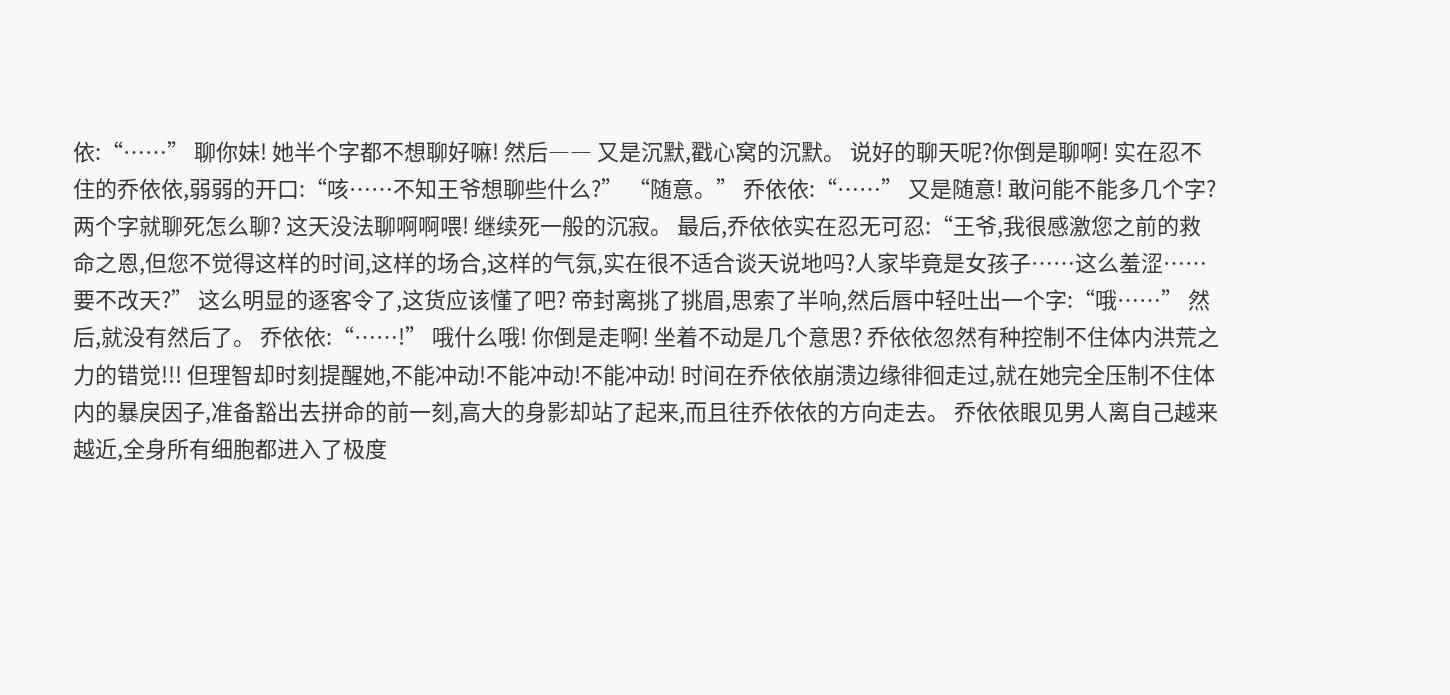依:“……” 聊你妹! 她半个字都不想聊好嘛! 然后―― 又是沉默,戳心窝的沉默。 说好的聊天呢?你倒是聊啊! 实在忍不住的乔依依,弱弱的开口:“咳……不知王爷想聊些什么?” “随意。” 乔依依:“……” 又是随意! 敢问能不能多几个字? 两个字就聊死怎么聊? 这天没法聊啊啊喂! 继续死一般的沉寂。 最后,乔依依实在忍无可忍:“王爷,我很感激您之前的救命之恩,但您不觉得这样的时间,这样的场合,这样的气氛,实在很不适合谈天说地吗?人家毕竟是女孩子……这么羞涩……要不改天?” 这么明显的逐客令了,这货应该懂了吧? 帝封离挑了挑眉,思索了半响,然后唇中轻吐出一个字:“哦……” 然后,就没有然后了。 乔依依:“……!” 哦什么哦! 你倒是走啊! 坐着不动是几个意思? 乔依依忽然有种控制不住体内洪荒之力的错觉!!! 但理智却时刻提醒她,不能冲动!不能冲动!不能冲动! 时间在乔依依崩溃边缘徘徊走过,就在她完全压制不住体内的暴戾因子,准备豁出去拼命的前一刻,高大的身影却站了起来,而且往乔依依的方向走去。 乔依依眼见男人离自己越来越近,全身所有细胞都进入了极度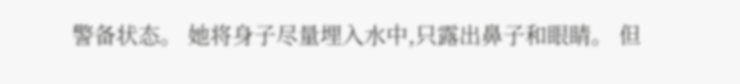警备状态。 她将身子尽量埋入水中,只露出鼻子和眼睛。 但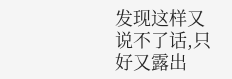发现这样又说不了话,只好又露出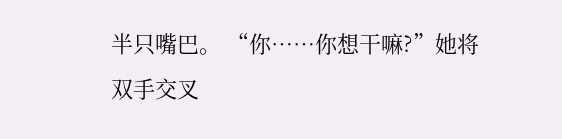半只嘴巴。 “你……你想干嘛?”她将双手交叉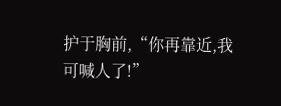护于胸前,“你再靠近,我可喊人了!”